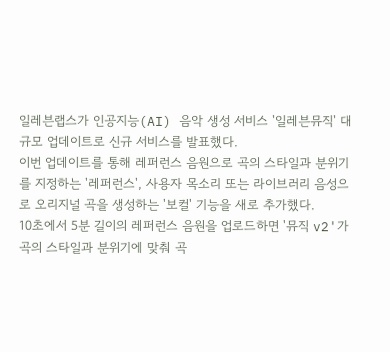일레븐랩스가 인공지능(AI) 음악 생성 서비스 '일레븐뮤직' 대규모 업데이트로 신규 서비스를 발표했다.
이번 업데이트를 통해 레퍼런스 음원으로 곡의 스타일과 분위기를 지정하는 '레퍼런스', 사용자 목소리 또는 라이브러리 음성으로 오리지널 곡을 생성하는 '보컬' 기능을 새로 추가했다.
10초에서 5분 길이의 레퍼런스 음원을 업로드하면 '뮤직 v2'가 곡의 스타일과 분위기에 맞춰 곡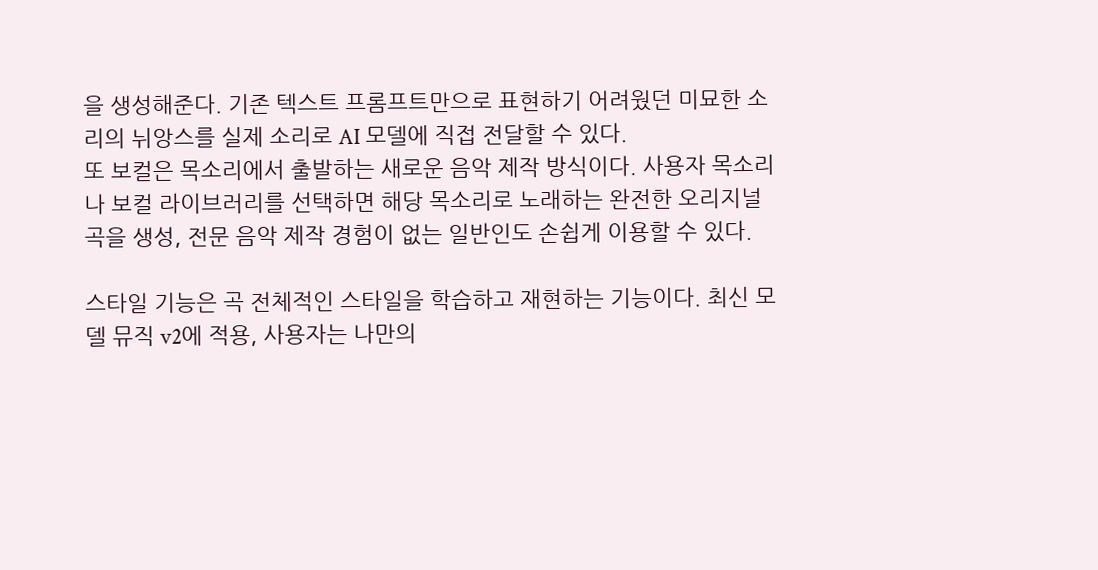을 생성해준다. 기존 텍스트 프롬프트만으로 표현하기 어려웠던 미묘한 소리의 뉘앙스를 실제 소리로 AI 모델에 직접 전달할 수 있다.
또 보컬은 목소리에서 출발하는 새로운 음악 제작 방식이다. 사용자 목소리나 보컬 라이브러리를 선택하면 해당 목소리로 노래하는 완전한 오리지널 곡을 생성, 전문 음악 제작 경험이 없는 일반인도 손쉽게 이용할 수 있다.

스타일 기능은 곡 전체적인 스타일을 학습하고 재현하는 기능이다. 최신 모델 뮤직 v2에 적용, 사용자는 나만의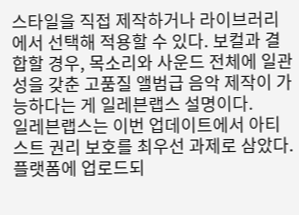스타일을 직접 제작하거나 라이브러리에서 선택해 적용할 수 있다. 보컬과 결합할 경우, 목소리와 사운드 전체에 일관성을 갖춘 고품질 앨범급 음악 제작이 가능하다는 게 일레븐랩스 설명이다.
일레븐랩스는 이번 업데이트에서 아티스트 권리 보호를 최우선 과제로 삼았다. 플랫폼에 업로드되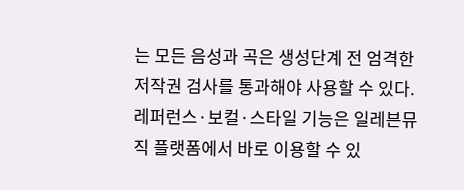는 모든 음성과 곡은 생성단계 전 엄격한 저작권 검사를 통과해야 사용할 수 있다.
레퍼런스·보컬·스타일 기능은 일레븐뮤직 플랫폼에서 바로 이용할 수 있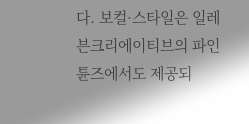다. 보컬·스타일은 일레븐크리에이티브의 파인튠즈에서도 제공되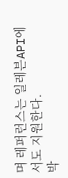며 레퍼런스는 일레븐API에서도 지원한다.
박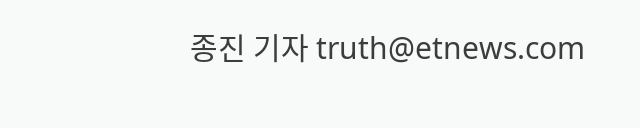종진 기자 truth@etnews.com